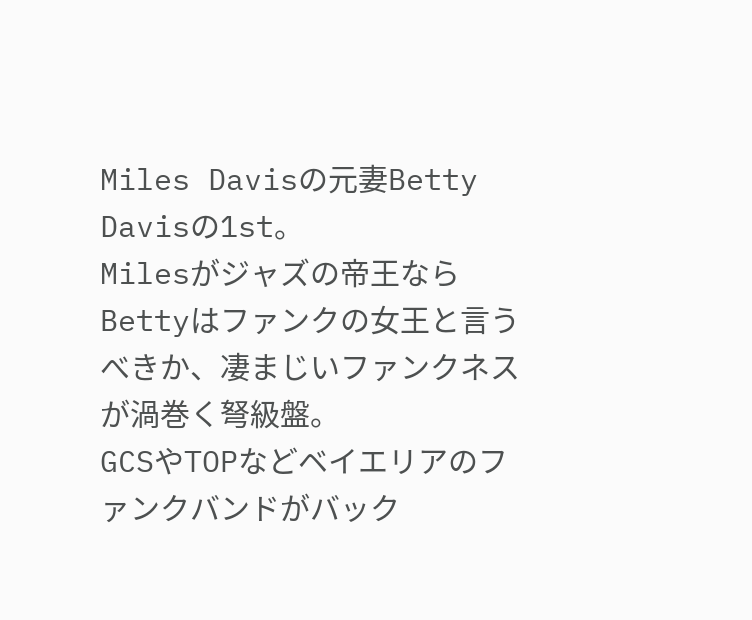Miles Davisの元妻Betty Davisの1st。
Milesがジャズの帝王ならBettyはファンクの女王と言うべきか、凄まじいファンクネスが渦巻く弩級盤。
GCSやTOPなどベイエリアのファンクバンドがバック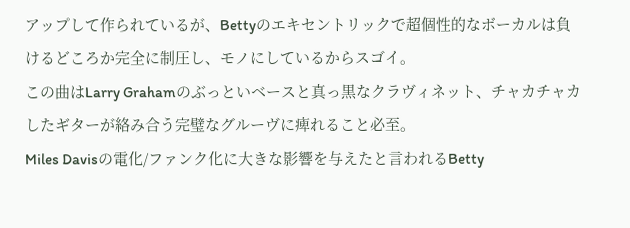アップして作られているが、Bettyのエキセントリックで超個性的なボーカルは負けるどころか完全に制圧し、モノにしているからスゴイ。
この曲はLarry Grahamのぶっといベースと真っ黒なクラヴィネット、チャカチャカしたギターが絡み合う完璧なグルーヴに痺れること必至。
Miles Davisの電化/ファンク化に大きな影響を与えたと言われるBetty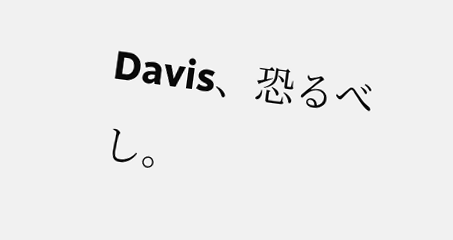Davis、恐るべし。